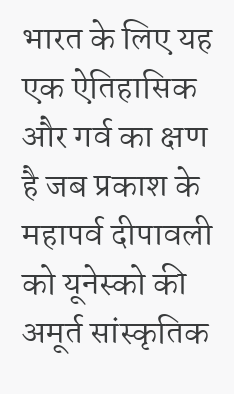भारत के लिए यह एक ऐतिहासिक और गर्व का क्षण है जब प्रकाश के महापर्व दीपावली को यूनेस्को की अमूर्त सांस्कृतिक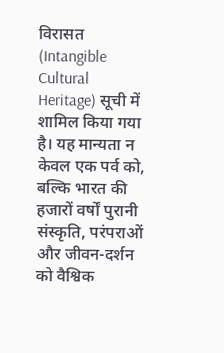विरासत (Intangible Cultural Heritage) सूची में शामिल किया गया है। यह मान्यता न केवल एक पर्व को, बल्कि भारत की हजारों वर्षों पुरानी संस्कृति, परंपराओं और जीवन-दर्शन को वैश्विक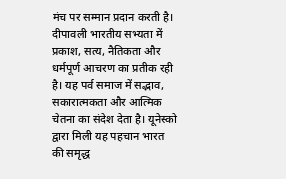मंच पर सम्मान प्रदान करती है।
दीपावली भारतीय सभ्यता में प्रकाश, सत्य, नैतिकता और धर्मपूर्ण आचरण का प्रतीक रही है। यह पर्व समाज में सद्भाव, सकारात्मकता और आत्मिक चेतना का संदेश देता है। यूनेस्को द्वारा मिली यह पहचान भारत की समृद्ध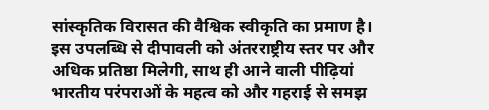सांस्कृतिक विरासत की वैश्विक स्वीकृति का प्रमाण है।
इस उपलब्धि से दीपावली को अंतरराष्ट्रीय स्तर पर और अधिक प्रतिष्ठा मिलेगी, साथ ही आने वाली पीढ़ियां भारतीय परंपराओं के महत्व को और गहराई से समझ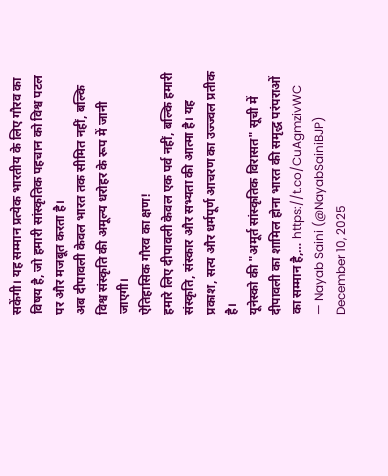सकेंगी। यह सम्मान प्रत्येक भारतीय के लिए गौरव का विषय है, जो हमारी सांस्कृतिक पहचान को विश्व पटल पर और मजबूत करता है।
अब दीपावली केवल भारत तक सीमित नहीं, बल्कि विश्व संस्कृति की अमूल्य धरोहर के रूप में जानी जाएगी।
ऐतिहासिक गौरव का क्षण!
हमारे लिए दीपावली केवल एक पर्व नहीं, बल्कि हमारी संस्कृति, संस्कार और सभ्यता की आत्मा है। यह प्रकाश, सत्य और धर्मपूर्ण आचरण का उज्ज्वल प्रतीक है।
यूनेस्को की "अमूर्त सांस्कृतिक विरासत" सूची में दीपावली का शामिल होना भारत की समृद्ध परंपराओं का सम्मान है,… https://t.co/CuAgmzivWC
— Nayab Saini (@NayabSainiBJP) December 10, 2025